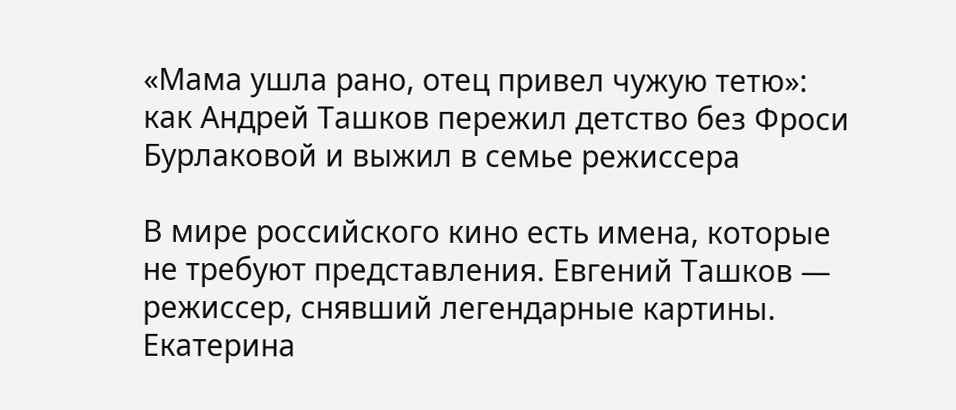«Мама ушла рано, отец привел чужую тетю»: как Андрей Ташков пережил детство без Фроси Бурлаковой и выжил в семье режиссера

В мире российского кино есть имена, которые не требуют представления. Евгений Ташков — режиссер, снявший легендарные картины. Екатерина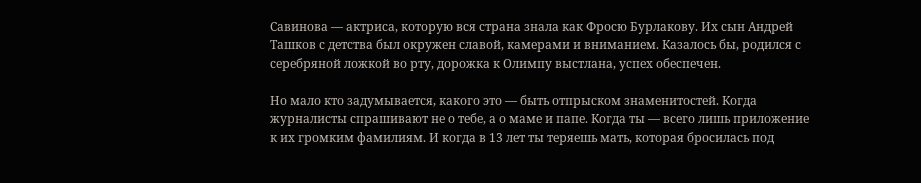Савинова — актриса, которую вся страна знала как Фросю Бурлакову. Их сын Андрей Ташков с детства был окружен славой, камерами и вниманием. Казалось бы, родился с серебряной ложкой во рту, дорожка к Олимпу выстлана, успех обеспечен.

Но мало кто задумывается, какого это — быть отпрыском знаменитостей. Когда журналисты спрашивают не о тебе, а о маме и папе. Когда ты — всего лишь приложение к их громким фамилиям. И когда в 13 лет ты теряешь мать, которая бросилась под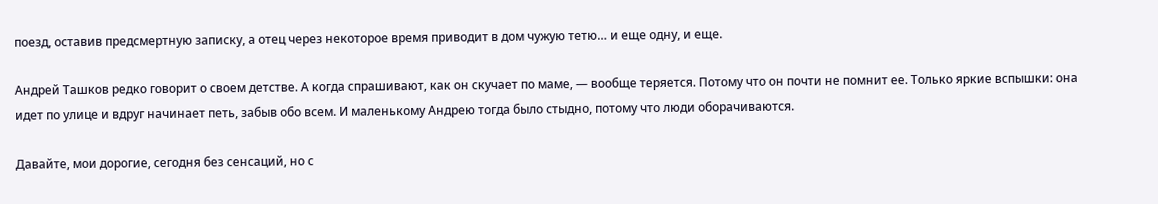поезд, оставив предсмертную записку, а отец через некоторое время приводит в дом чужую тетю… и еще одну, и еще.

Андрей Ташков редко говорит о своем детстве. А когда спрашивают, как он скучает по маме, — вообще теряется. Потому что он почти не помнит ее. Только яркие вспышки: она идет по улице и вдруг начинает петь, забыв обо всем. И маленькому Андрею тогда было стыдно, потому что люди оборачиваются.

Давайте, мои дорогие, сегодня без сенсаций, но с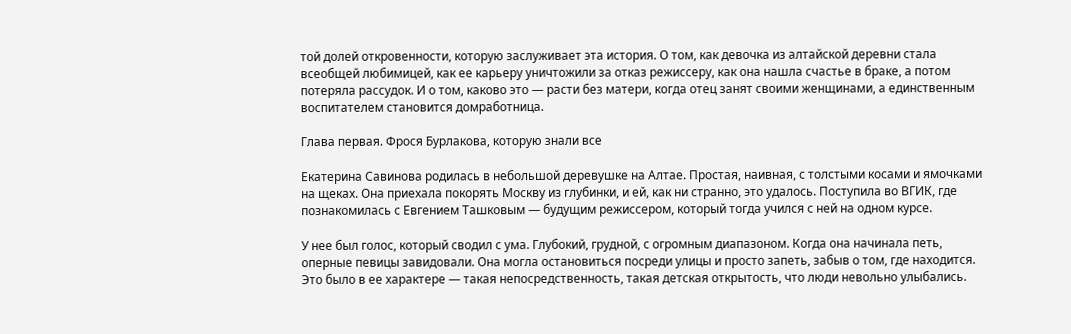той долей откровенности, которую заслуживает эта история. О том, как девочка из алтайской деревни стала всеобщей любимицей, как ее карьеру уничтожили за отказ режиссеру, как она нашла счастье в браке, а потом потеряла рассудок. И о том, каково это — расти без матери, когда отец занят своими женщинами, а единственным воспитателем становится домработница.

Глава первая. Фрося Бурлакова, которую знали все

Екатерина Савинова родилась в небольшой деревушке на Алтае. Простая, наивная, с толстыми косами и ямочками на щеках. Она приехала покорять Москву из глубинки, и ей, как ни странно, это удалось. Поступила во ВГИК, где познакомилась с Евгением Ташковым — будущим режиссером, который тогда учился с ней на одном курсе.

У нее был голос, который сводил с ума. Глубокий, грудной, с огромным диапазоном. Когда она начинала петь, оперные певицы завидовали. Она могла остановиться посреди улицы и просто запеть, забыв о том, где находится. Это было в ее характере — такая непосредственность, такая детская открытость, что люди невольно улыбались.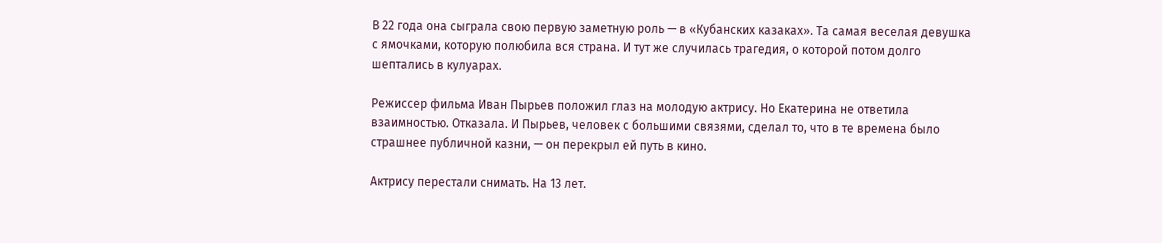В 22 года она сыграла свою первую заметную роль — в «Кубанских казаках». Та самая веселая девушка с ямочками, которую полюбила вся страна. И тут же случилась трагедия, о которой потом долго шептались в кулуарах.

Режиссер фильма Иван Пырьев положил глаз на молодую актрису. Но Екатерина не ответила взаимностью. Отказала. И Пырьев, человек с большими связями, сделал то, что в те времена было страшнее публичной казни, — он перекрыл ей путь в кино.

Актрису перестали снимать. На 13 лет.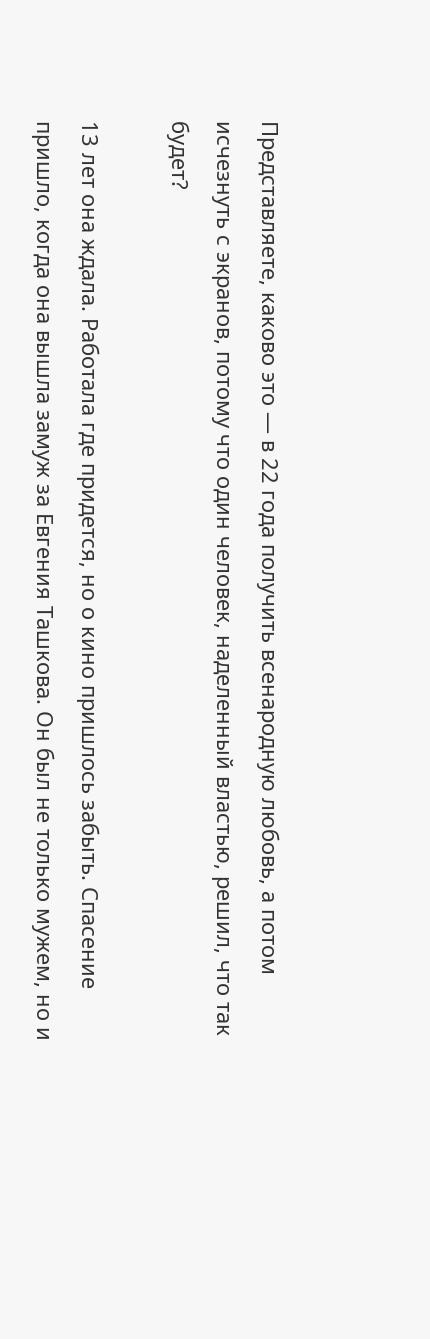Представляете, каково это — в 22 года получить всенародную любовь, а потом исчезнуть с экранов, потому что один человек, наделенный властью, решил, что так будет?

13 лет она ждала. Работала где придется, но о кино пришлось забыть. Спасение пришло, когда она вышла замуж за Евгения Ташкова. Он был не только мужем, но и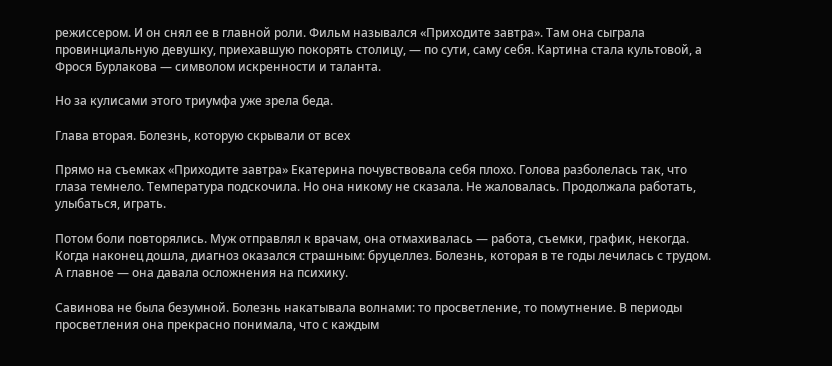режиссером. И он снял ее в главной роли. Фильм назывался «Приходите завтра». Там она сыграла провинциальную девушку, приехавшую покорять столицу, — по сути, саму себя. Картина стала культовой, а Фрося Бурлакова — символом искренности и таланта.

Но за кулисами этого триумфа уже зрела беда.

Глава вторая. Болезнь, которую скрывали от всех

Прямо на съемках «Приходите завтра» Екатерина почувствовала себя плохо. Голова разболелась так, что глаза темнело. Температура подскочила. Но она никому не сказала. Не жаловалась. Продолжала работать, улыбаться, играть.

Потом боли повторялись. Муж отправлял к врачам, она отмахивалась — работа, съемки, график, некогда. Когда наконец дошла, диагноз оказался страшным: бруцеллез. Болезнь, которая в те годы лечилась с трудом. А главное — она давала осложнения на психику.

Савинова не была безумной. Болезнь накатывала волнами: то просветление, то помутнение. В периоды просветления она прекрасно понимала, что с каждым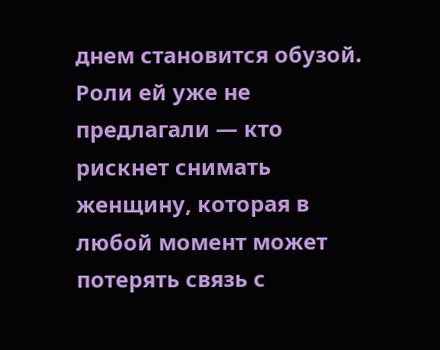днем становится обузой. Роли ей уже не предлагали — кто рискнет снимать женщину, которая в любой момент может потерять связь с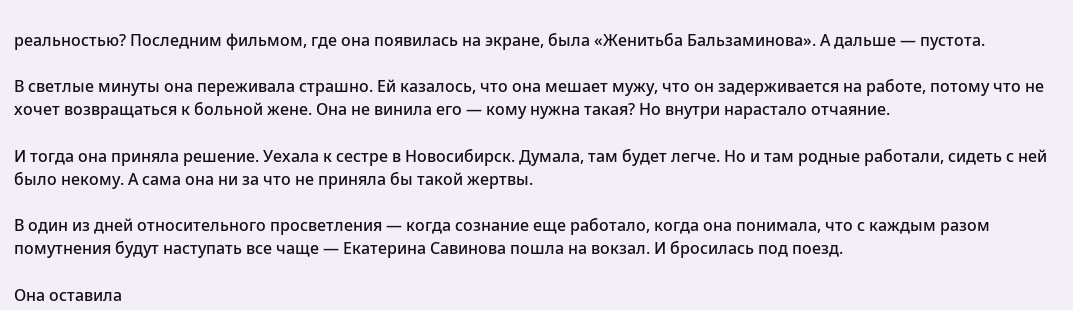реальностью? Последним фильмом, где она появилась на экране, была «Женитьба Бальзаминова». А дальше — пустота.

В светлые минуты она переживала страшно. Ей казалось, что она мешает мужу, что он задерживается на работе, потому что не хочет возвращаться к больной жене. Она не винила его — кому нужна такая? Но внутри нарастало отчаяние.

И тогда она приняла решение. Уехала к сестре в Новосибирск. Думала, там будет легче. Но и там родные работали, сидеть с ней было некому. А сама она ни за что не приняла бы такой жертвы.

В один из дней относительного просветления — когда сознание еще работало, когда она понимала, что с каждым разом помутнения будут наступать все чаще — Екатерина Савинова пошла на вокзал. И бросилась под поезд.

Она оставила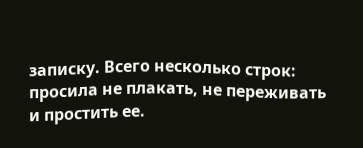записку. Всего несколько строк: просила не плакать, не переживать и простить ее.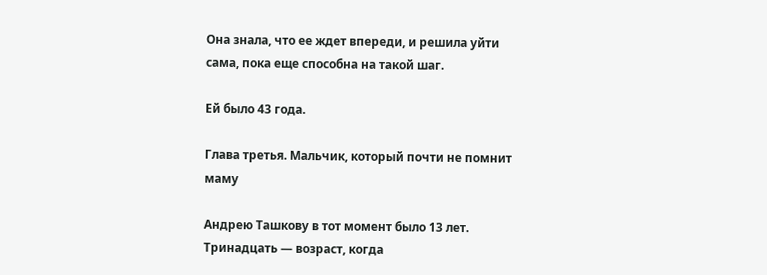Она знала, что ее ждет впереди, и решила уйти сама, пока еще способна на такой шаг.

Ей было 43 года.

Глава третья. Мальчик, который почти не помнит маму

Андрею Ташкову в тот момент было 13 лет. Тринадцать — возраст, когда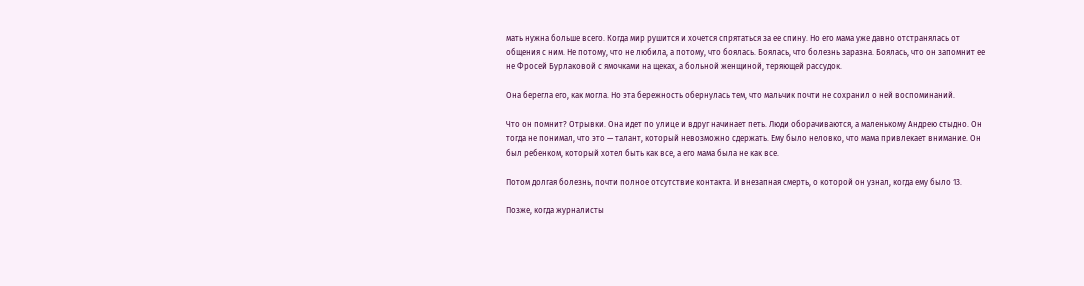мать нужна больше всего. Когда мир рушится и хочется спрятаться за ее спину. Но его мама уже давно отстранялась от общения с ним. Не потому, что не любила, а потому, что боялась. Боялась, что болезнь заразна. Боялась, что он запомнит ее не Фросей Бурлаковой с ямочками на щеках, а больной женщиной, теряющей рассудок.

Она берегла его, как могла. Но эта бережность обернулась тем, что мальчик почти не сохранил о ней воспоминаний.

Что он помнит? Отрывки. Она идет по улице и вдруг начинает петь. Люди оборачиваются, а маленькому Андрею стыдно. Он тогда не понимал, что это — талант, который невозможно сдержать. Ему было неловко, что мама привлекает внимание. Он был ребенком, который хотел быть как все, а его мама была не как все.

Потом долгая болезнь, почти полное отсутствие контакта. И внезапная смерть, о которой он узнал, когда ему было 13.

Позже, когда журналисты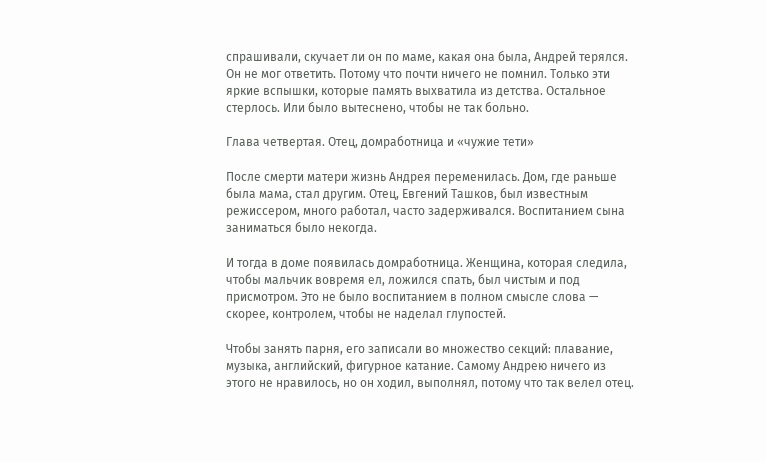спрашивали, скучает ли он по маме, какая она была, Андрей терялся. Он не мог ответить. Потому что почти ничего не помнил. Только эти яркие вспышки, которые память выхватила из детства. Остальное стерлось. Или было вытеснено, чтобы не так больно.

Глава четвертая. Отец, домработница и «чужие тети»

После смерти матери жизнь Андрея переменилась. Дом, где раньше была мама, стал другим. Отец, Евгений Ташков, был известным режиссером, много работал, часто задерживался. Воспитанием сына заниматься было некогда.

И тогда в доме появилась домработница. Женщина, которая следила, чтобы мальчик вовремя ел, ложился спать, был чистым и под присмотром. Это не было воспитанием в полном смысле слова — скорее, контролем, чтобы не наделал глупостей.

Чтобы занять парня, его записали во множество секций: плавание, музыка, английский, фигурное катание. Самому Андрею ничего из этого не нравилось, но он ходил, выполнял, потому что так велел отец.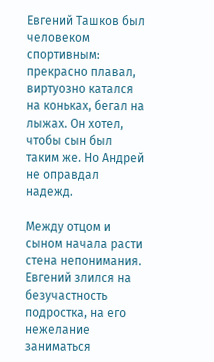Евгений Ташков был человеком спортивным: прекрасно плавал, виртуозно катался на коньках, бегал на лыжах. Он хотел, чтобы сын был таким же. Но Андрей не оправдал надежд.

Между отцом и сыном начала расти стена непонимания. Евгений злился на безучастность подростка, на его нежелание заниматься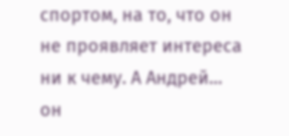спортом, на то, что он не проявляет интереса ни к чему. А Андрей… он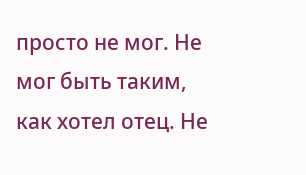просто не мог. Не мог быть таким, как хотел отец. Не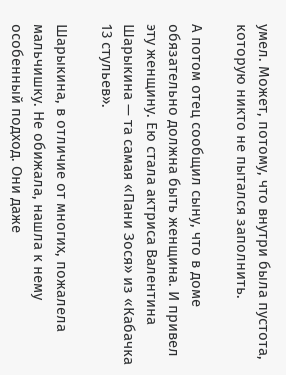умел. Может, потому, что внутри была пустота, которую никто не пытался заполнить.

А потом отец сообщил сыну, что в доме обязательно должна быть женщина. И привел эту женщину. Ею стала актриса Валентина Шарыкина — та самая «Пани Зося» из «Кабачка 13 стульев».

Шарыкина, в отличие от многих, пожалела мальчишку. Не обижала, нашла к нему особенный подход. Они даже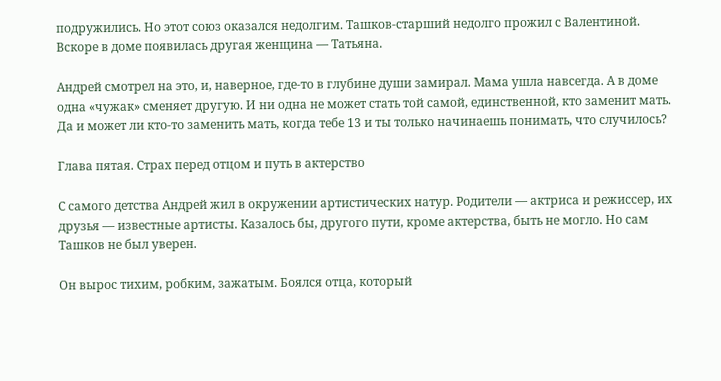подружились. Но этот союз оказался недолгим. Ташков-старший недолго прожил с Валентиной. Вскоре в доме появилась другая женщина — Татьяна.

Андрей смотрел на это, и, наверное, где-то в глубине души замирал. Мама ушла навсегда. А в доме одна «чужак» сменяет другую. И ни одна не может стать той самой, единственной, кто заменит мать. Да и может ли кто-то заменить мать, когда тебе 13 и ты только начинаешь понимать, что случилось?

Глава пятая. Страх перед отцом и путь в актерство

С самого детства Андрей жил в окружении артистических натур. Родители — актриса и режиссер, их друзья — известные артисты. Казалось бы, другого пути, кроме актерства, быть не могло. Но сам Ташков не был уверен.

Он вырос тихим, робким, зажатым. Боялся отца, который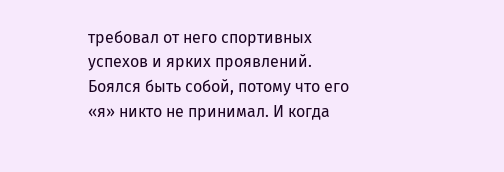требовал от него спортивных успехов и ярких проявлений. Боялся быть собой, потому что его «я» никто не принимал. И когда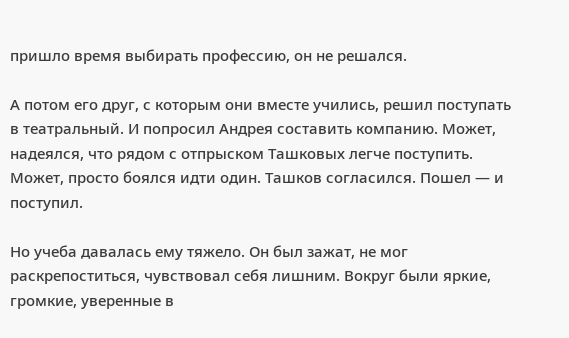пришло время выбирать профессию, он не решался.

А потом его друг, с которым они вместе учились, решил поступать в театральный. И попросил Андрея составить компанию. Может, надеялся, что рядом с отпрыском Ташковых легче поступить. Может, просто боялся идти один. Ташков согласился. Пошел — и поступил.

Но учеба давалась ему тяжело. Он был зажат, не мог раскрепоститься, чувствовал себя лишним. Вокруг были яркие, громкие, уверенные в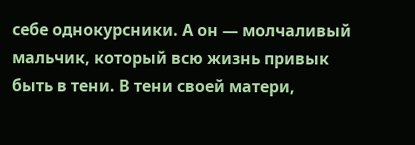себе однокурсники. А он — молчаливый мальчик, который всю жизнь привык быть в тени. В тени своей матери,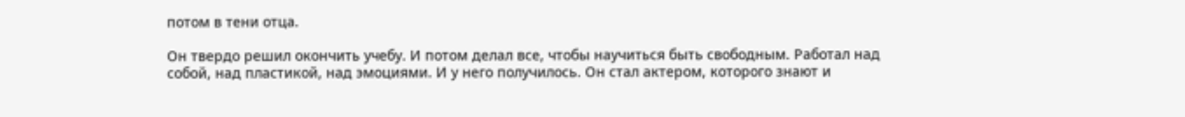потом в тени отца.

Он твердо решил окончить учебу. И потом делал все, чтобы научиться быть свободным. Работал над собой, над пластикой, над эмоциями. И у него получилось. Он стал актером, которого знают и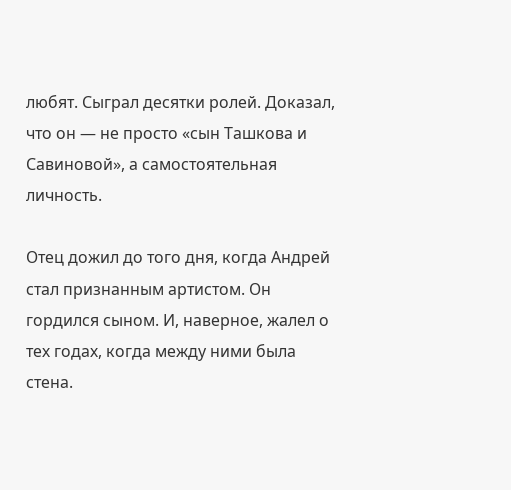любят. Сыграл десятки ролей. Доказал, что он — не просто «сын Ташкова и Савиновой», а самостоятельная личность.

Отец дожил до того дня, когда Андрей стал признанным артистом. Он гордился сыном. И, наверное, жалел о тех годах, когда между ними была стена.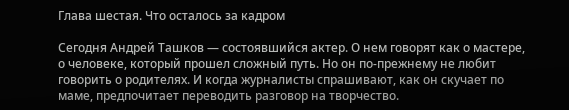Глава шестая. Что осталось за кадром

Сегодня Андрей Ташков — состоявшийся актер. О нем говорят как о мастере, о человеке, который прошел сложный путь. Но он по-прежнему не любит говорить о родителях. И когда журналисты спрашивают, как он скучает по маме, предпочитает переводить разговор на творчество.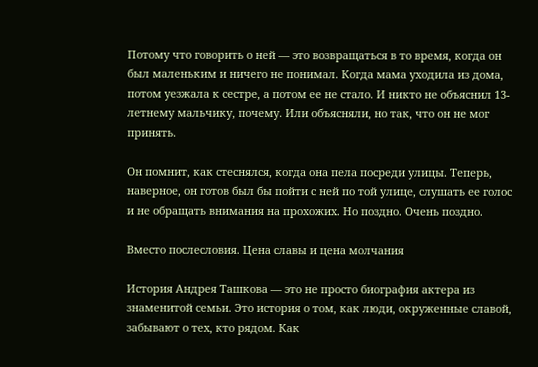Потому что говорить о ней — это возвращаться в то время, когда он был маленьким и ничего не понимал. Когда мама уходила из дома, потом уезжала к сестре, а потом ее не стало. И никто не объяснил 13-летнему мальчику, почему. Или объясняли, но так, что он не мог принять.

Он помнит, как стеснялся, когда она пела посреди улицы. Теперь, наверное, он готов был бы пойти с ней по той улице, слушать ее голос и не обращать внимания на прохожих. Но поздно. Очень поздно.

Вместо послесловия. Цена славы и цена молчания

История Андрея Ташкова — это не просто биография актера из знаменитой семьи. Это история о том, как люди, окруженные славой, забывают о тех, кто рядом. Как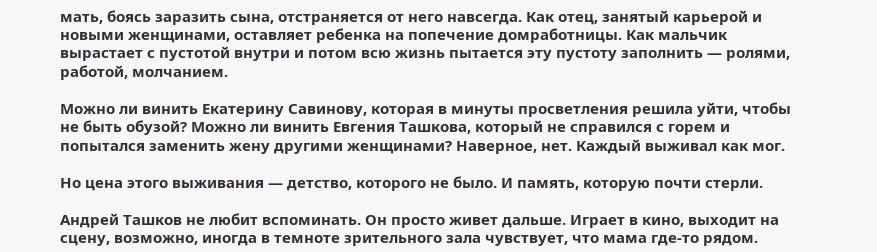мать, боясь заразить сына, отстраняется от него навсегда. Как отец, занятый карьерой и новыми женщинами, оставляет ребенка на попечение домработницы. Как мальчик вырастает с пустотой внутри и потом всю жизнь пытается эту пустоту заполнить — ролями, работой, молчанием.

Можно ли винить Екатерину Савинову, которая в минуты просветления решила уйти, чтобы не быть обузой? Можно ли винить Евгения Ташкова, который не справился с горем и попытался заменить жену другими женщинами? Наверное, нет. Каждый выживал как мог.

Но цена этого выживания — детство, которого не было. И память, которую почти стерли.

Андрей Ташков не любит вспоминать. Он просто живет дальше. Играет в кино, выходит на сцену, возможно, иногда в темноте зрительного зала чувствует, что мама где-то рядом.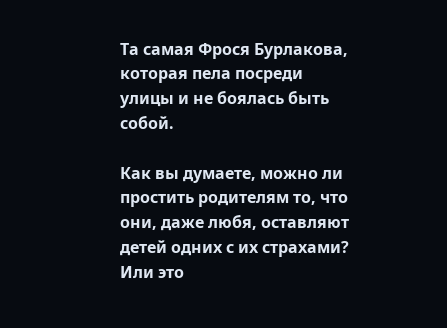Та самая Фрося Бурлакова, которая пела посреди улицы и не боялась быть собой.

Как вы думаете, можно ли простить родителям то, что они, даже любя, оставляют детей одних с их страхами? Или это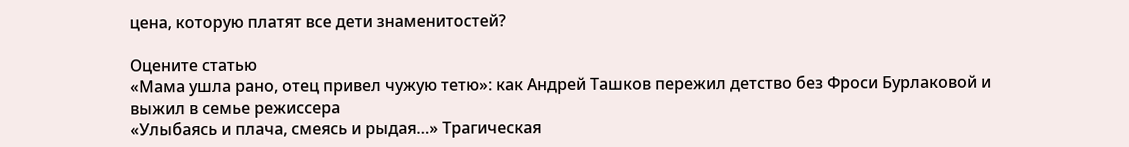цена, которую платят все дети знаменитостей?

Оцените статью
«Мама ушла рано, отец привел чужую тетю»: как Андрей Ташков пережил детство без Фроси Бурлаковой и выжил в семье режиссера
«Улыбаясь и плача, смеясь и рыдая…» Трагическая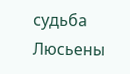судьба Люсьены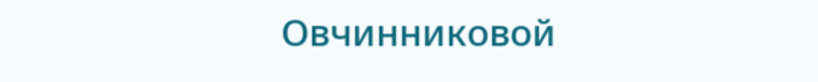Овчинниковой